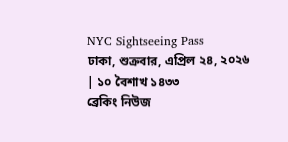NYC Sightseeing Pass
ঢাকা, শুক্রবার, এপ্রিল ২৪, ২০২৬ | ১০ বৈশাখ ১৪৩৩
ব্রেকিং নিউজ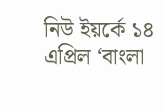নিউ ইয়র্কে ১৪ এপ্রিল ‘বাংলা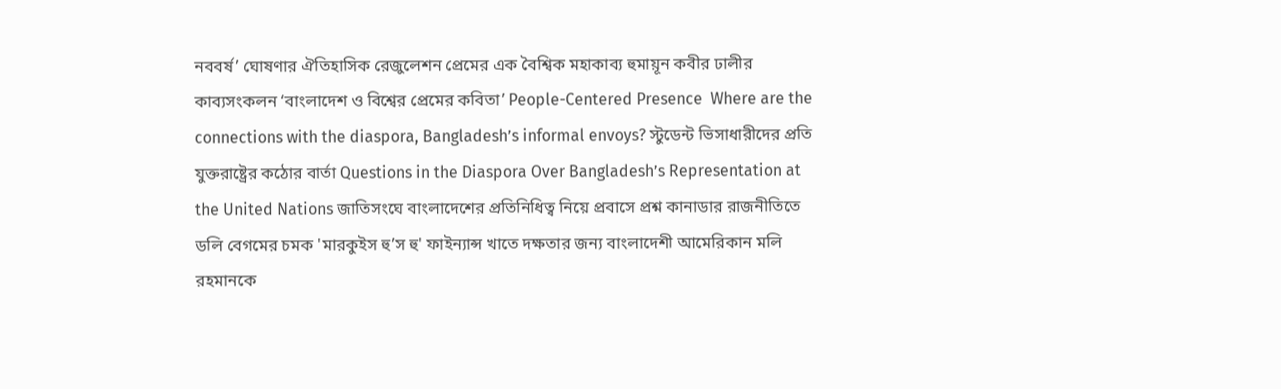নববর্ষ’ ঘোষণার ঐতিহাসিক রেজুলেশন প্রেমের এক বৈশ্বিক মহাকাব্য হুমায়ূন কবীর ঢালীর কাব্যসংকলন ‘বাংলাদেশ ও বিশ্বের প্রেমের কবিতা’ People-Centered Presence  Where are the connections with the diaspora, Bangladesh’s informal envoys? স্টুডেন্ট ভিসাধারীদের প্রতি যুক্তরাষ্ট্রের কঠোর বার্তা Questions in the Diaspora Over Bangladesh’s Representation at the United Nations জাতিসংঘে বাংলাদেশের প্রতিনিধিত্ব নিয়ে প্রবাসে প্রশ্ন কানাডার রাজনীতিতে ডলি বেগমের চমক 'মারকুইস হু’স হু' ফাইন্যান্স খাতে দক্ষতার জন্য বাংলাদেশী আমেরিকান মলি রহমানকে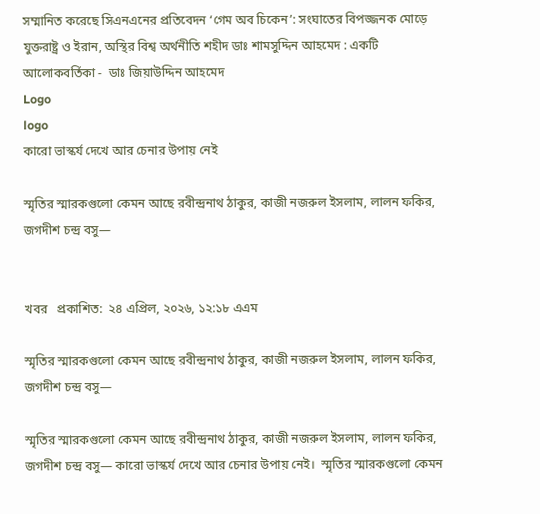সম্মানিত করেছে সিএনএনের প্রতিবেদন ‘গেম অব চিকেন’: সংঘাতের বিপজ্জনক মোড়ে যুক্তরাষ্ট্র ও ইরান, অস্থির বিশ্ব অর্থনীতি শহীদ ডাঃ শামসুদ্দিন আহমেদ : একটি আলোকবর্তিকা -  ডাঃ জিয়াউদ্দিন আহমেদ
Logo
logo
কারো ভাস্কর্য দেখে আর চেনার উপায় নেই

স্মৃতির স্মারকগুলো কেমন আছে রবীন্দ্রনাথ ঠাকুর, কাজী নজরুল ইসলাম, লালন ফকির, জগদীশ চন্দ্র বসু—


খবর   প্রকাশিত:  ২৪ এপ্রিল, ২০২৬, ১২:১৮ এএম

স্মৃতির স্মারকগুলো কেমন আছে রবীন্দ্রনাথ ঠাকুর, কাজী নজরুল ইসলাম, লালন ফকির, জগদীশ চন্দ্র বসু—

স্মৃতির স্মারকগুলো কেমন আছে রবীন্দ্রনাথ ঠাকুর, কাজী নজরুল ইসলাম, লালন ফকির, জগদীশ চন্দ্র বসু— কারো ভাস্কর্য দেখে আর চেনার উপায় নেই।  স্মৃতির স্মারকগুলো কেমন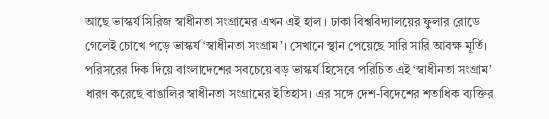আছে ভাস্কর্য সিরিজ স্বাধীনতা সংগ্রামের এখন এই হাল । ঢাকা বিশ্ববিদ্যালয়ের ফুলার রোডে গেলেই চোখে পড়ে ভাস্কর্য ‘স্বাধীনতা সংগ্রাম’। সেখানে স্থান পেয়েছে সারি সারি আবক্ষ মূর্তি। পরিসরের দিক দিয়ে বাংলাদেশের সবচেয়ে বড় ভাস্কর্য হিসেবে পরিচিত এই ‘স্বাধীনতা সংগ্রাম’ ধারণ করেছে বাঙালির স্বাধীনতা সংগ্রামের ইতিহাস। এর সঙ্গে দেশ-বিদেশের শতাধিক ব্যক্তির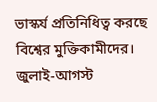ভাস্কর্য প্রতিনিধিত্ব করছে বিশ্বের মুক্তিকামীদের।  জুলাই-আগস্ট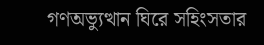গণঅভ্যুত্থান ঘিরে সহিংসতার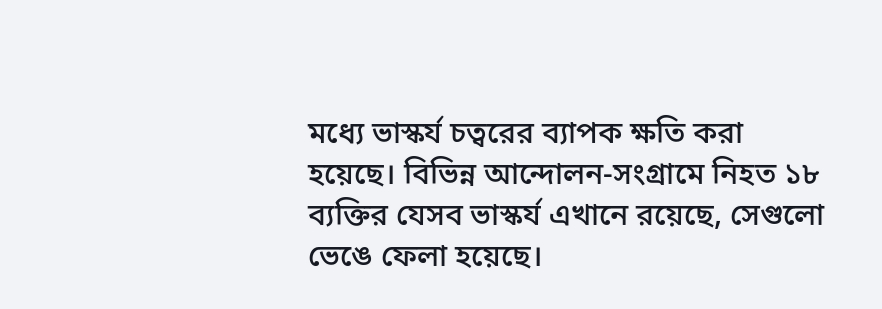মধ্যে ভাস্কর্য চত্বরের ব্যাপক ক্ষতি করা হয়েছে। বিভিন্ন আন্দোলন-সংগ্রামে নিহত ১৮ ব্যক্তির যেসব ভাস্কর্য এখানে রয়েছে, সেগুলো ভেঙে ফেলা হয়েছে।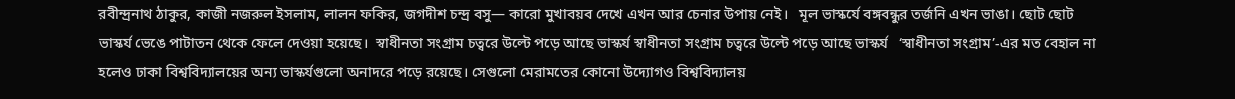রবীন্দ্রনাথ ঠাকুর, কাজী নজরুল ইসলাম, লালন ফকির, জগদীশ চন্দ্র বসু— কারো মুখাবয়ব দেখে এখন আর চেনার উপায় নেই।   মূল ভাস্কর্যে বঙ্গবন্ধুর তর্জনি এখন ভাঙা। ছোট ছোট ভাস্কর্য ভেঙে পাটাতন থেকে ফেলে দেওয়া হয়েছে।  স্বাধীনতা সংগ্রাম চত্বরে উল্টে পড়ে আছে ভাস্কর্য স্বাধীনতা সংগ্রাম চত্বরে উল্টে পড়ে আছে ভাস্কর্য   ‘স্বাধীনতা সংগ্রাম’-এর মত বেহাল না হলেও ঢাকা বিশ্ববিদ্যালয়ের অন্য ভাস্কর্যগুলো অনাদরে পড়ে রয়েছে। সেগুলো মেরামতের কোনো উদ্যোগও বিশ্ববিদ্যালয়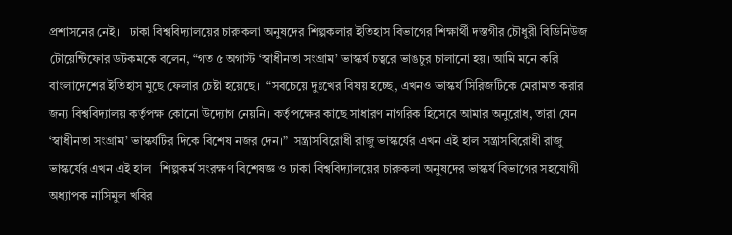প্রশাসনের নেই।   ঢাকা বিশ্ববিদ্যালয়ের চারুকলা অনুষদের শিল্পকলার ইতিহাস বিভাগের শিক্ষার্থী দস্তগীর চৌধুরী বিডিনিউজ টোয়েন্টিফোর ডটকমকে বলেন, “গত ৫ অগাস্ট ‘স্বাধীনতা সংগ্রাম’ ভাস্কর্য চত্বরে ভাঙচুর চালানো হয়। আমি মনে করি বাংলাদেশের ইতিহাস মুছে ফেলার চেষ্টা হয়েছে।  “সবচেয়ে দুঃখের বিষয় হচ্ছে, এখনও ভাস্কর্য সিরিজটিকে মেরামত করার জন্য বিশ্ববিদ্যালয় কর্তৃপক্ষ কোনো উদ্যোগ নেয়নি। কর্তৃপক্ষের কাছে সাধারণ নাগরিক হিসেবে আমার অনুরোধ, তারা যেন ‘স্বাধীনতা সংগ্রাম’ ভাস্কর্যটির দিকে বিশেষ নজর দেন।”  সন্ত্রাসবিরোধী রাজু ভাস্কর্যের এখন এই হাল সন্ত্রাসবিরোধী রাজু ভাস্কর্যের এখন এই হাল   শিল্পকর্ম সংরক্ষণ বিশেষজ্ঞ ও ঢাকা বিশ্ববিদ্যালয়ের চারুকলা অনুষদের ভাস্কর্য বিভাগের সহযোগী অধ্যাপক নাসিমুল খবির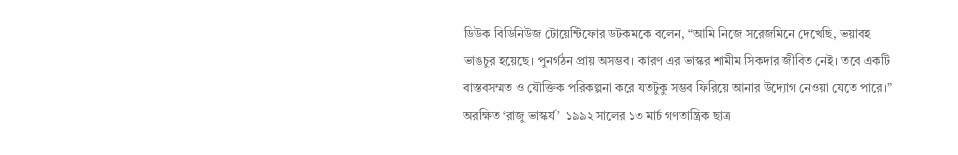ডিউক বিডিনিউজ টোয়েন্টিফোর ডটকমকে বলেন, “আমি নিজে সরেজমিনে দেখেছি, ভয়াবহ ভাঙচুর হয়েছে। পুনর্গঠন প্রায় অসম্ভব। কারণ এর ভাস্কর শামীম সিকদার জীবিত নেই। তবে একটি বাস্তবসম্মত ও যৌক্তিক পরিকল্পনা করে যতটুকু সম্ভব ফিরিয়ে আনার উদ্যোগ নেওয়া যেতে পারে।”  অরক্ষিত ‘রাজু ভাস্কর্য’  ১৯৯২ সালের ১৩ মার্চ গণতান্ত্রিক ছাত্র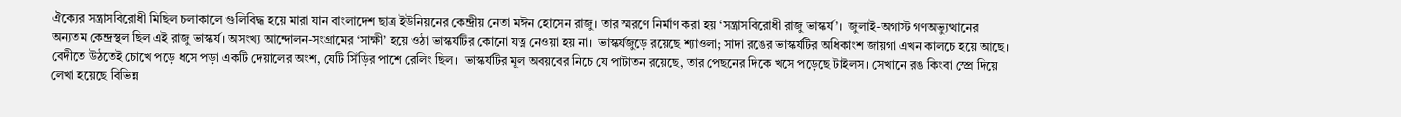ঐক্যের সন্ত্রাসবিরোধী মিছিল চলাকালে গুলিবিদ্ধ হয়ে মারা যান বাংলাদেশ ছাত্র ইউনিয়নের কেন্দ্রীয় নেতা মঈন হোসেন রাজু। তার স্মরণে নির্মাণ করা হয় ‘সন্ত্রাসবিরোধী রাজু ভাস্কর্য’।  জুলাই-অগাস্ট গণঅভ্যুত্থানের অন্যতম কেন্দ্রস্থল ছিল এই রাজু ভাস্কর্য। অসংখ্য আন্দোলন-সংগ্রামের ‘সাক্ষী’ হয়ে ওঠা ভাস্কর্যটির কোনো যত্ন নেওয়া হয় না।  ভাস্কর্যজুড়ে রয়েছে শ্যাওলা; সাদা রঙের ভাস্কর্যটির অধিকাংশ জায়গা এখন কালচে হয়ে আছে। বেদীতে উঠতেই চোখে পড়ে ধসে পড়া একটি দেয়ালের অংশ, যেটি সিঁড়ির পাশে রেলিং ছিল।  ভাস্কর্যটির মূল অবয়বের নিচে যে পাটাতন রয়েছে, তার পেছনের দিকে খসে পড়েছে টাইলস। সেখানে রঙ কিংবা স্প্রে দিয়ে লেখা হয়েছে বিভিন্ন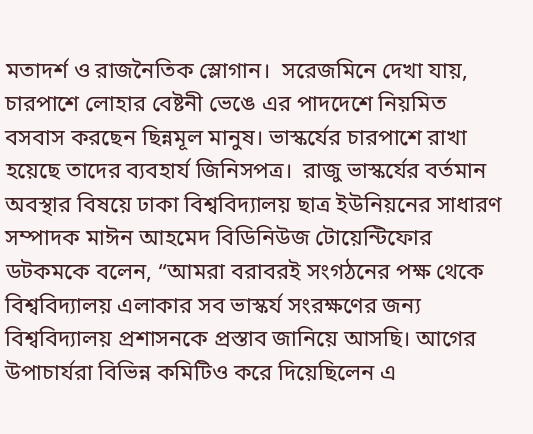মতাদর্শ ও রাজনৈতিক স্লোগান।  সরেজমিনে দেখা যায়, চারপাশে লোহার বেষ্টনী ভেঙে এর পাদদেশে নিয়মিত বসবাস করছেন ছিন্নমূল মানুষ। ভাস্কর্যের চারপাশে রাখা হয়েছে তাদের ব্যবহার্য জিনিসপত্র।  রাজু ভাস্কর্যের বর্তমান অবস্থার বিষয়ে ঢাকা বিশ্ববিদ্যালয় ছাত্র ইউনিয়নের সাধারণ সম্পাদক মাঈন আহমেদ বিডিনিউজ টোয়েন্টিফোর ডটকমকে বলেন, “আমরা বরাবরই সংগঠনের পক্ষ থেকে বিশ্ববিদ্যালয় এলাকার সব ভাস্কর্য সংরক্ষণের জন্য বিশ্ববিদ্যালয় প্রশাসনকে প্রস্তাব জানিয়ে আসছি। আগের উপাচার্যরা বিভিন্ন কমিটিও করে দিয়েছিলেন এ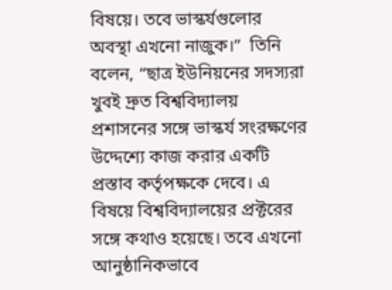বিষয়ে। তবে ভাস্কর্যগুলোর অবস্থা এখনো নাজুক।”  তিনি বলেন, “ছাত্র ইউনিয়নের সদস্যরা খুবই দ্রুত বিশ্ববিদ্যালয় প্রশাসনের সঙ্গে ভাস্কর্য সংরক্ষণের উদ্দেশ্যে কাজ করার একটি প্রস্তাব কর্তৃপক্ষকে দেবে। এ বিষয়ে বিশ্ববিদ্যালয়ের প্রক্টরের সঙ্গে কথাও হয়েছে। তবে এখনো আনুষ্ঠানিকভাবে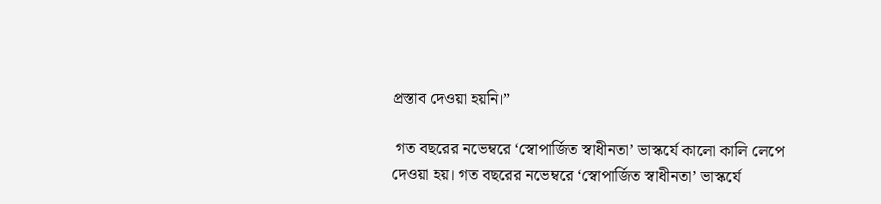প্রস্তাব দেওয়া হয়নি।”

 গত বছরের নভেম্বরে ‘স্বোপার্জিত স্বাধীনতা’ ভাস্কর্যে কালো কালি লেপে দেওয়া হয়। গত বছরের নভেম্বরে ‘স্বোপার্জিত স্বাধীনতা’ ভাস্কর্যে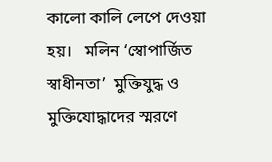কালো কালি লেপে দেওয়া হয়।   মলিন ‘স্বোপার্জিত স্বাধীনতা’  মুক্তিযুদ্ধ ও মুক্তিযোদ্ধাদের স্মরণে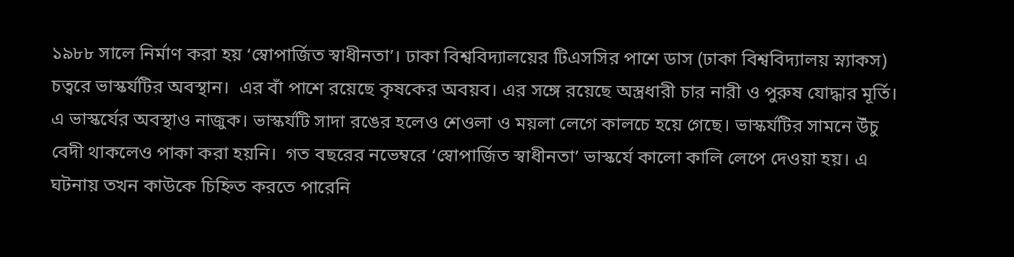১৯৮৮ সালে নির্মাণ করা হয় ‘স্বোপার্জিত স্বাধীনতা’। ঢাকা বিশ্ববিদ্যালয়ের টিএসসির পাশে ডাস (ঢাকা বিশ্ববিদ্যালয় স্ন্যাকস) চত্বরে ভাস্কর্যটির অবস্থান।  এর বাঁ পাশে রয়েছে কৃষকের অবয়ব। এর সঙ্গে রয়েছে অস্ত্রধারী চার নারী ও পুরুষ যোদ্ধার মূর্তি। এ ভাস্কর্যের অবস্থাও নাজুক। ভাস্কর্যটি সাদা রঙের হলেও শেওলা ও ময়লা লেগে কালচে হয়ে গেছে। ভাস্কর্যটির সামনে উঁচু বেদী থাকলেও পাকা করা হয়নি।  গত বছরের নভেম্বরে ‘স্বোপার্জিত স্বাধীনতা’ ভাস্কর্যে কালো কালি লেপে দেওয়া হয়। এ ঘটনায় তখন কাউকে চিহ্নিত করতে পারেনি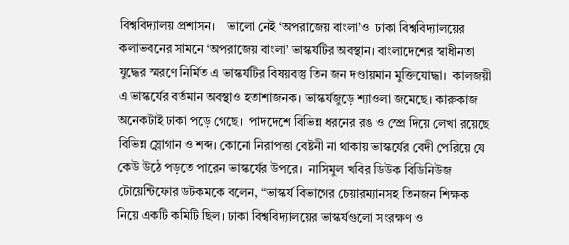বিশ্ববিদ্যালয় প্রশাসন।    ভালো নেই ‘অপরাজেয় বাংলা’ও  ঢাকা বিশ্ববিদ্যালয়ের কলাভবনের সামনে ‘অপরাজেয় বাংলা’ ভাস্কর্যটির অবস্থান। বাংলাদেশের স্বাধীনতা যুদ্ধের স্মরণে নির্মিত এ ভাস্কর্যটির বিষয়বস্তু তিন জন দণ্ডায়মান মুক্তিযোদ্ধা।  কালজয়ী এ ভাস্কর্যের বর্তমান অবস্থাও হতাশাজনক। ভাস্কর্যজুড়ে শ্যাওলা জমেছে। কারুকাজ অনেকটাই ঢাকা পড়ে গেছে।  পাদদেশে বিভিন্ন ধরনের রঙ ও স্প্রে দিয়ে লেখা রয়েছে বিভিন্ন স্লোগান ও শব্দ। কোনো নিরাপত্তা বেষ্টনী না থাকায় ভাস্কর্যের বেদী পেরিয়ে যে কেউ উঠে পড়তে পারেন ভাস্কর্যের উপরে।  নাসিমুল খবির ডিউক বিডিনিউজ টোয়েন্টিফোর ডটকমকে বলেন, “ভাস্কর্য বিভাগের চেয়ারম্যানসহ তিনজন শিক্ষক নিয়ে একটি কমিটি ছিল। ঢাকা বিশ্ববিদ্যালয়ের ভাস্কর্যগুলো সংরক্ষণ ও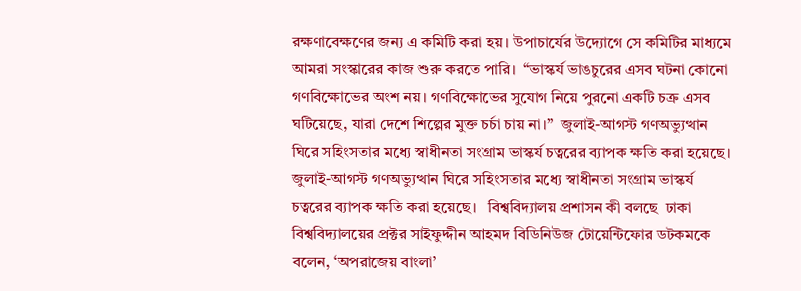রক্ষণাবেক্ষণের জন্য এ কমিটি করা হয়। উপাচার্যের উদ্যোগে সে কমিটির মাধ্যমে আমরা সংস্কারের কাজ শুরু করতে পারি।  “ভাস্কর্য ভাঙচুরের এসব ঘটনা কোনো গণবিক্ষোভের অংশ নয়। গণবিক্ষোভের সুযোগ নিয়ে পুরনো একটি চক্র এসব ঘটিয়েছে, যারা দেশে শিল্পের মুক্ত চর্চা চায় না।”  জুলাই-আগস্ট গণঅভ্যুত্থান ঘিরে সহিংসতার মধ্যে স্বাধীনতা সংগ্রাম ভাস্কর্য চত্বরের ব্যাপক ক্ষতি করা হয়েছে। জুলাই-আগস্ট গণঅভ্যুত্থান ঘিরে সহিংসতার মধ্যে স্বাধীনতা সংগ্রাম ভাস্কর্য চত্বরের ব্যাপক ক্ষতি করা হয়েছে।   বিশ্ববিদ্যালয় প্রশাসন কী বলছে  ঢাকা বিশ্ববিদ্যালয়ের প্রক্টর সাইফুদ্দীন আহমদ বিডিনিউজ টোয়েন্টিফোর ডটকমকে বলেন, ‘অপরাজেয় বাংলা’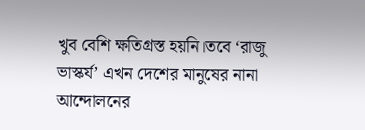খুব বেশি ক্ষতিগ্রস্ত হয়নি।তবে ‘রাজু ভাস্কর্য’ এখন দেশের মানুষের নানা আন্দোলনের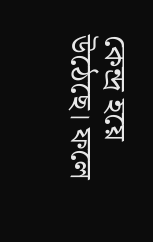কেন্দ্র হয়ে উঠেছে। ফলে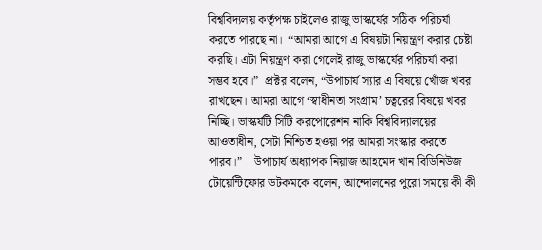বিশ্ববিদ্যলয় কর্তৃপক্ষ চাইলেও রাজু ভাস্কর্যের সঠিক পরিচর্যা করতে পারছে না।  “আমরা আগে এ বিষয়টা নিয়ন্ত্রণ করার চেষ্টা করছি। এটা নিয়ন্ত্রণ করা গেলেই রাজু ভাস্কর্যের পরিচর্যা করা সম্ভব হবে।”  প্রক্টর বলেন, “উপাচার্য স্যার এ বিষয়ে খোঁজ খবর রাখছেন। আমরা আগে ‘স্বাধীনতা সংগ্রাম’ চত্বরের বিষয়ে খবর নিচ্ছি। ভাস্কর্যটি সিটি করপোরেশন নাকি বিশ্ববিদ্যালয়ের আওতাধীন, সেটা নিশ্চিত হওয়া পর আমরা সংস্কার করতে পারব।”    উপাচার্য অধ্যাপক নিয়াজ আহমেদ খান বিডিনিউজ টোয়েন্টিফোর ডটকমকে বলেন, আন্দোলনের পুরো সময়ে কী কী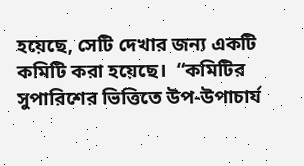হয়েছে, সেটি দেখার জন্য একটি কমিটি করা হয়েছে।  “কমিটির সুপারিশের ভিত্তিতে উপ-উপাচার্য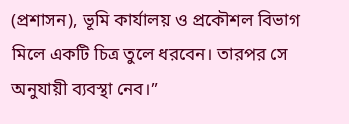(প্রশাসন), ভূমি কার্যালয় ও প্রকৌশল বিভাগ মিলে একটি চিত্র তুলে ধরবেন। তারপর সে অনুযায়ী ব্যবস্থা নেব।”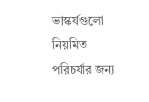ভাস্কর্যগুলো নিয়মিত পরিচর্যার জন্য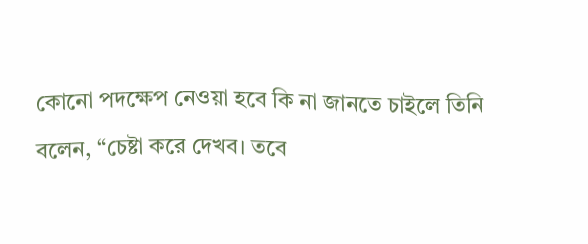কোনো পদক্ষেপ নেওয়া হবে কি না জানতে চাইলে তিনি বলেন, “চেষ্টা করে দেখব। তবে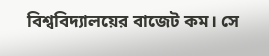বিশ্ববিদ্যালয়ের বাজেট কম। সে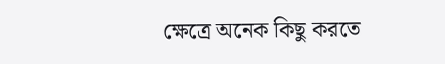ক্ষেত্রে অনেক কিছু করতে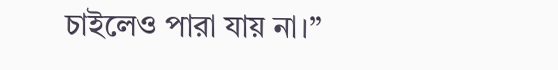চাইলেও পারা যায় না।”